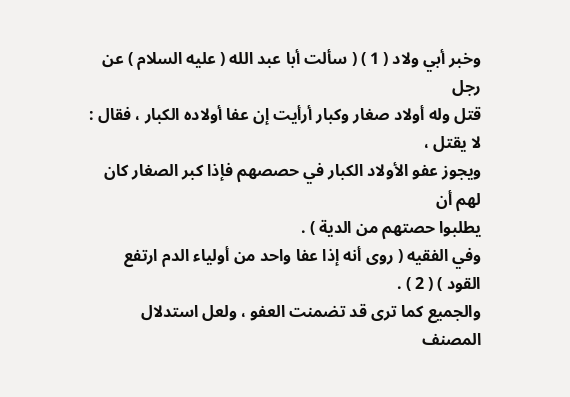وخبر أبي ولاد ( 1 ) ( سألت أبا عبد الله ( عليه السلام ) عن رجل
قتل وله أولاد صغار وكبار أرأيت إن عفا أولاده الكبار ، فقال : لا يقتل ،
ويجوز عفو الأولاد الكبار في حصصهم فإذا كبر الصغار كان لهم أن
يطلبوا حصتهم من الدية ) .
وفي الفقيه ( روى أنه إذا عفا واحد من أولياء الدم ارتفع
القود ) ( 2 ) .
والجميع كما ترى قد تضمنت العفو ، ولعل استدلال المصنف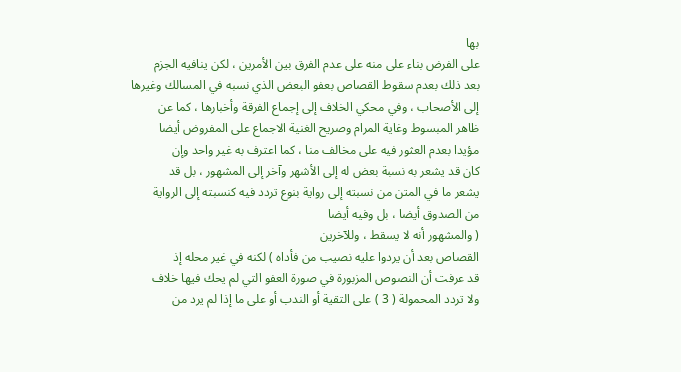بها
على الفرض بناء على منه على عدم الفرق بين الأمرين ، لكن ينافيه الجزم
بعد ذلك بعدم سقوط القصاص بعفو البعض الذي نسبه في المسالك وغيرها
إلى الأصحاب ، وفي محكي الخلاف إلى إجماع الفرقة وأخبارها ، كما عن
ظاهر المبسوط وغاية المرام وصريح الغنية الاجماع على المفروض أيضا
مؤيدا بعدم العثور فيه على مخالف منا ، كما اعترف به غير واحد وإن
كان قد يشعر به نسبة بعض له إلى الأشهر وآخر إلى المشهور ، بل قد
يشعر ما في المتن من نسبته إلى رواية بنوع تردد فيه كنسبته إلى الرواية
من الصدوق أيضا ، بل وفيه أيضا
( والمشهور أنه لا يسقط ، وللآخرين
القصاص بعد أن يردوا عليه نصيب من فأداه ) لكنه في غير محله إذ
قد عرفت أن النصوص المزبورة في صورة العفو التي لم يحك فيها خلاف
ولا تردد المحمولة ( 3 ) على التقية أو الندب أو على ما إذا لم يرد من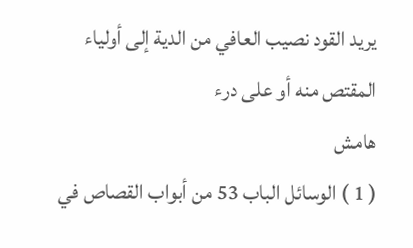يريد القود نصيب العافي من الدية إلى أولياء المقتص منه أو على درء
هامش
( 1 ) الوسائل الباب 53 من أبواب القصاص في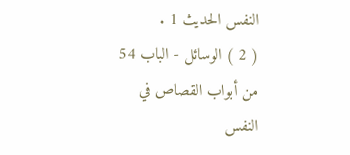النفس الحديث 1 .
( 2 ) الوسائل - الباب 54 من أبواب القصاص في النفس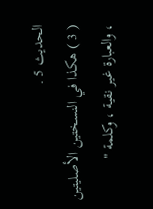الحديث 5 .
( 3 ) هكذا في النسختين الأصليتين ، والعبارة غير نقية ، وكلمة "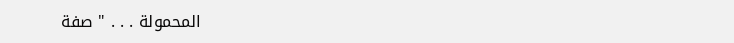المحمولة . . . " صفة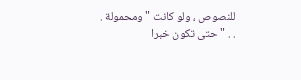للنصوص ، ولو كانت " ومحمولة . . . " حتى تكون خبرا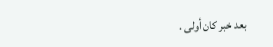بعد خبر كان أولى .